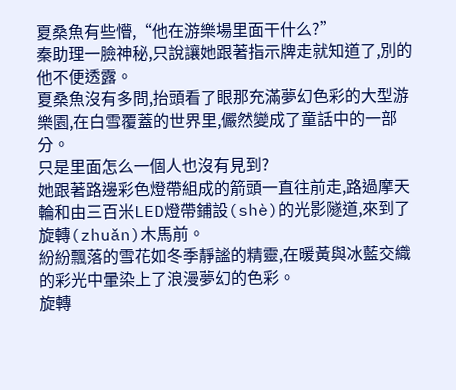夏桑魚有些懵,“他在游樂場里面干什么?”
秦助理一臉神秘,只說讓她跟著指示牌走就知道了,別的他不便透露。
夏桑魚沒有多問,抬頭看了眼那充滿夢幻色彩的大型游樂園,在白雪覆蓋的世界里,儼然變成了童話中的一部分。
只是里面怎么一個人也沒有見到?
她跟著路邊彩色燈帶組成的箭頭一直往前走,路過摩天輪和由三百米LED燈帶鋪設(shè)的光影隧道,來到了旋轉(zhuǎn)木馬前。
紛紛飄落的雪花如冬季靜謐的精靈,在暖黃與冰藍交織的彩光中暈染上了浪漫夢幻的色彩。
旋轉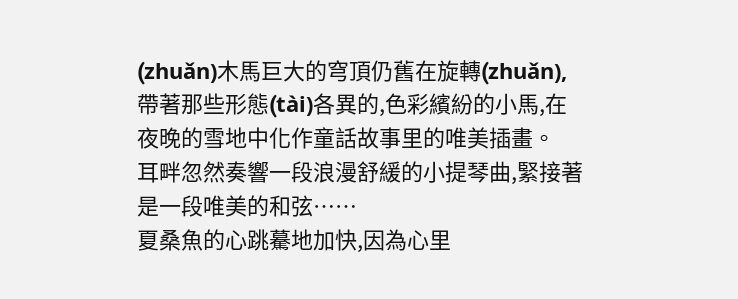(zhuǎn)木馬巨大的穹頂仍舊在旋轉(zhuǎn),帶著那些形態(tài)各異的,色彩繽紛的小馬,在夜晚的雪地中化作童話故事里的唯美插畫。
耳畔忽然奏響一段浪漫舒緩的小提琴曲,緊接著是一段唯美的和弦……
夏桑魚的心跳驀地加快,因為心里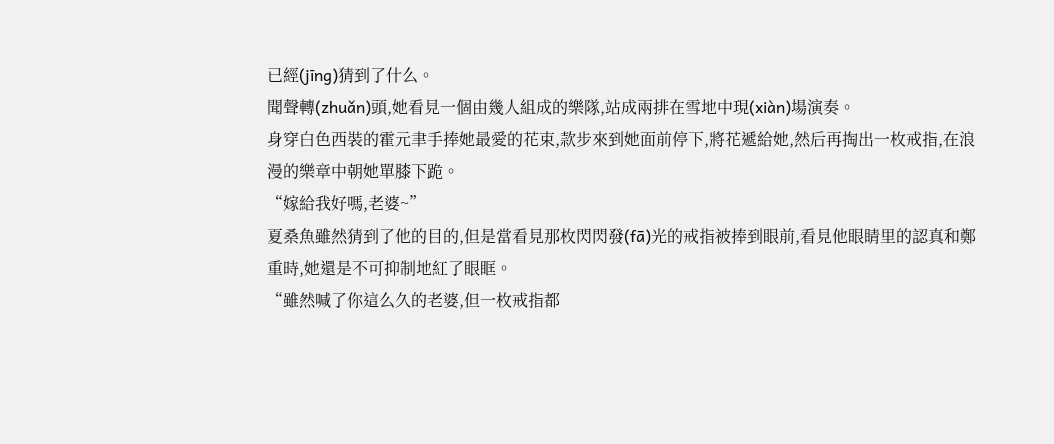已經(jīng)猜到了什么。
聞聲轉(zhuǎn)頭,她看見一個由幾人組成的樂隊,站成兩排在雪地中現(xiàn)場演奏。
身穿白色西裝的霍元聿手捧她最愛的花束,款步來到她面前停下,將花遞給她,然后再掏出一枚戒指,在浪漫的樂章中朝她單膝下跪。
“嫁給我好嗎,老婆~”
夏桑魚雖然猜到了他的目的,但是當看見那枚閃閃發(fā)光的戒指被捧到眼前,看見他眼睛里的認真和鄭重時,她還是不可抑制地紅了眼眶。
“雖然喊了你這么久的老婆,但一枚戒指都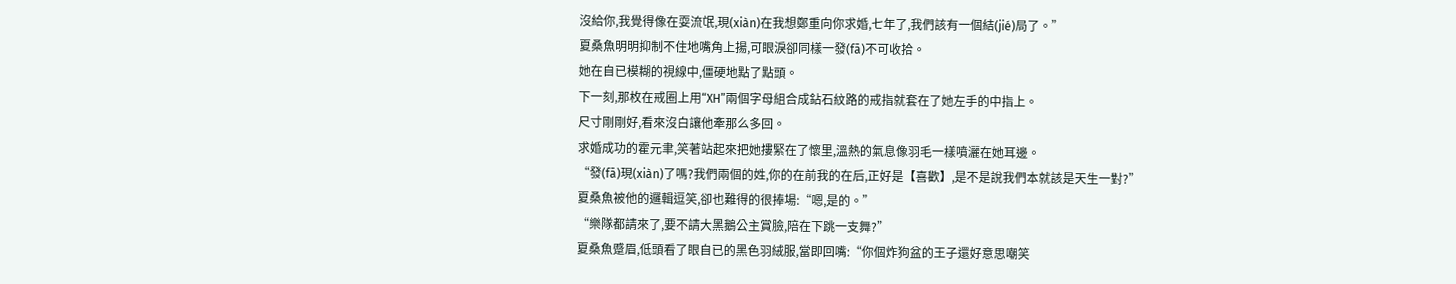沒給你,我覺得像在耍流氓,現(xiàn)在我想鄭重向你求婚,七年了,我們該有一個結(jié)局了。”
夏桑魚明明抑制不住地嘴角上揚,可眼淚卻同樣一發(fā)不可收拾。
她在自已模糊的視線中,僵硬地點了點頭。
下一刻,那枚在戒圈上用“XH”兩個字母組合成鉆石紋路的戒指就套在了她左手的中指上。
尺寸剛剛好,看來沒白讓他牽那么多回。
求婚成功的霍元聿,笑著站起來把她摟緊在了懷里,溫熱的氣息像羽毛一樣噴灑在她耳邊。
“發(fā)現(xiàn)了嗎?我們兩個的姓,你的在前我的在后,正好是【喜歡】,是不是說我們本就該是天生一對?”
夏桑魚被他的邏輯逗笑,卻也難得的很捧場:“嗯,是的。”
“樂隊都請來了,要不請大黑鵝公主賞臉,陪在下跳一支舞?”
夏桑魚蹙眉,低頭看了眼自已的黑色羽絨服,當即回嘴:“你個炸狗盆的王子還好意思嘲笑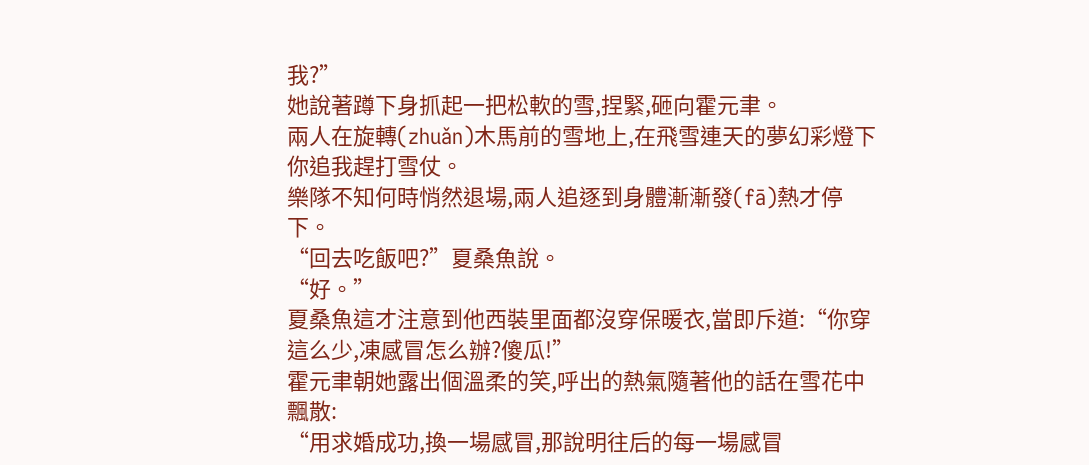我?”
她說著蹲下身抓起一把松軟的雪,捏緊,砸向霍元聿。
兩人在旋轉(zhuǎn)木馬前的雪地上,在飛雪連天的夢幻彩燈下你追我趕打雪仗。
樂隊不知何時悄然退場,兩人追逐到身體漸漸發(fā)熱才停下。
“回去吃飯吧?”夏桑魚說。
“好。”
夏桑魚這才注意到他西裝里面都沒穿保暖衣,當即斥道:“你穿這么少,凍感冒怎么辦?傻瓜!”
霍元聿朝她露出個溫柔的笑,呼出的熱氣隨著他的話在雪花中飄散:
“用求婚成功,換一場感冒,那說明往后的每一場感冒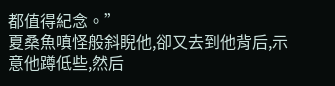都值得紀念。”
夏桑魚嗔怪般斜睨他,卻又去到他背后,示意他蹲低些,然后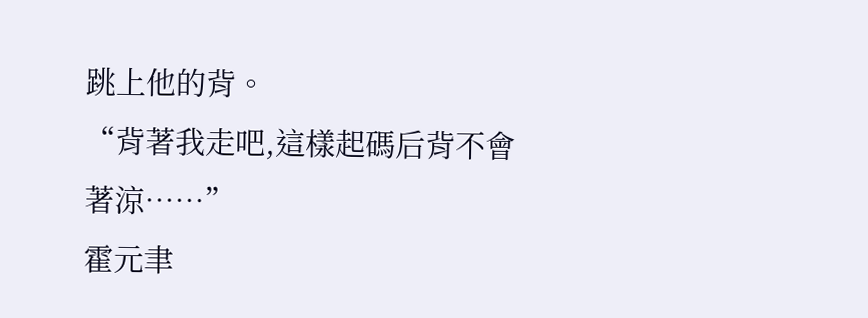跳上他的背。
“背著我走吧,這樣起碼后背不會著涼……”
霍元聿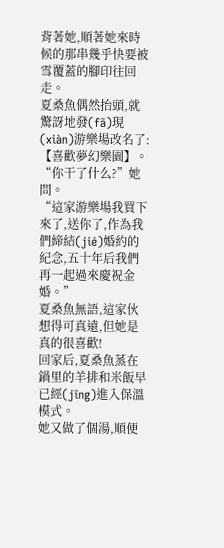背著她,順著她來時候的那串幾乎快要被雪覆蓋的腳印往回走。
夏桑魚偶然抬頭,就驚訝地發(fā)現(xiàn)游樂場改名了:【喜歡夢幻樂園】。
“你干了什么?”她問。
“這家游樂場我買下來了,送你了,作為我們締結(jié)婚約的紀念,五十年后我們再一起過來慶祝金婚。”
夏桑魚無語,這家伙想得可真遠,但她是真的很喜歡!
回家后,夏桑魚蒸在鍋里的羊排和米飯早已經(jīng)進入保溫模式。
她又做了個湯,順便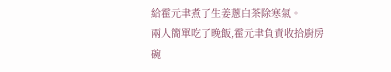給霍元聿煮了生姜蔥白茶除寒氣。
兩人簡單吃了晚飯,霍元聿負責收拾廚房碗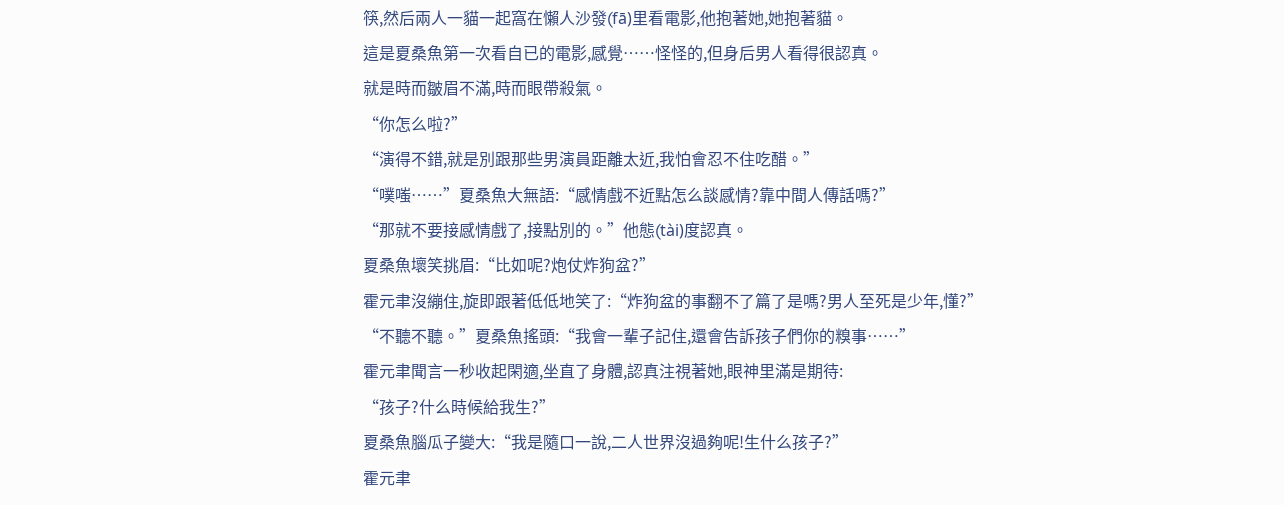筷,然后兩人一貓一起窩在懶人沙發(fā)里看電影,他抱著她,她抱著貓。
這是夏桑魚第一次看自已的電影,感覺……怪怪的,但身后男人看得很認真。
就是時而皺眉不滿,時而眼帶殺氣。
“你怎么啦?”
“演得不錯,就是別跟那些男演員距離太近,我怕會忍不住吃醋。”
“噗嗤……”夏桑魚大無語:“感情戲不近點怎么談感情?靠中間人傳話嗎?”
“那就不要接感情戲了,接點別的。”他態(tài)度認真。
夏桑魚壞笑挑眉:“比如呢?炮仗炸狗盆?”
霍元聿沒繃住,旋即跟著低低地笑了:“炸狗盆的事翻不了篇了是嗎?男人至死是少年,懂?”
“不聽不聽。”夏桑魚搖頭:“我會一輩子記住,還會告訴孩子們你的糗事……”
霍元聿聞言一秒收起閑適,坐直了身體,認真注視著她,眼神里滿是期待:
“孩子?什么時候給我生?”
夏桑魚腦瓜子變大:“我是隨口一說,二人世界沒過夠呢!生什么孩子?”
霍元聿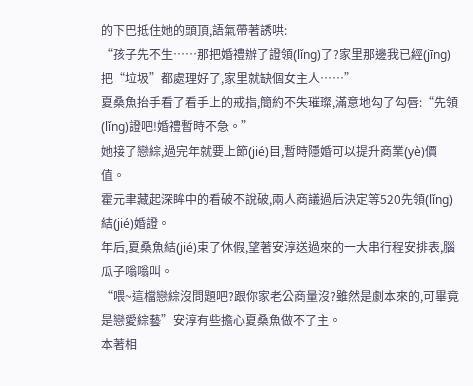的下巴抵住她的頭頂,語氣帶著誘哄:
“孩子先不生……那把婚禮辦了證領(lǐng)了?家里那邊我已經(jīng)把“垃圾”都處理好了,家里就缺個女主人……”
夏桑魚抬手看了看手上的戒指,簡約不失璀璨,滿意地勾了勾唇:“先領(lǐng)證吧!婚禮暫時不急。”
她接了戀綜,過完年就要上節(jié)目,暫時隱婚可以提升商業(yè)價值。
霍元聿藏起深眸中的看破不說破,兩人商議過后決定等520先領(lǐng)結(jié)婚證。
年后,夏桑魚結(jié)束了休假,望著安淳送過來的一大串行程安排表,腦瓜子嗡嗡叫。
“喂~這檔戀綜沒問題吧?跟你家老公商量沒?雖然是劇本來的,可畢竟是戀愛綜藝”安淳有些擔心夏桑魚做不了主。
本著相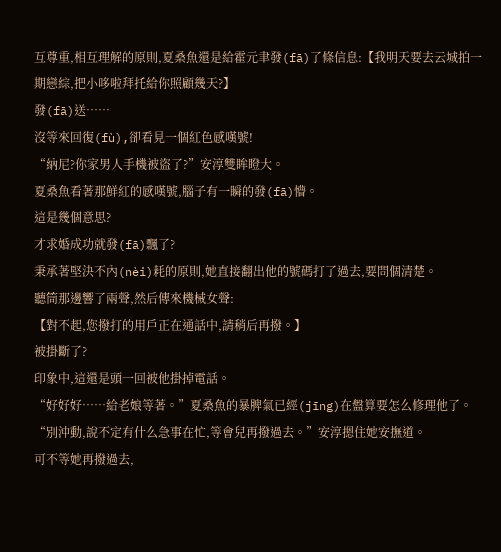互尊重,相互理解的原則,夏桑魚還是給霍元聿發(fā)了條信息:【我明天要去云城拍一期戀綜,把小哆啦拜托給你照顧幾天?】
發(fā)送……
沒等來回復(fù),卻看見一個紅色感嘆號!
“納尼?你家男人手機被盜了?”安淳雙眸瞪大。
夏桑魚看著那鮮紅的感嘆號,腦子有一瞬的發(fā)懵。
這是幾個意思?
才求婚成功就發(fā)飄了?
秉承著堅決不內(nèi)耗的原則,她直接翻出他的號碼打了過去,要問個清楚。
聽筒那邊響了兩聲,然后傳來機械女聲:
【對不起,您撥打的用戶正在通話中,請稍后再撥。】
被掛斷了?
印象中,這還是頭一回被他掛掉電話。
“好好好……給老娘等著。”夏桑魚的暴脾氣已經(jīng)在盤算要怎么修理他了。
“別沖動,說不定有什么急事在忙,等會兒再撥過去。”安淳摁住她安撫道。
可不等她再撥過去,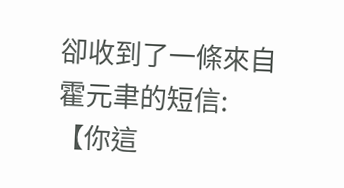卻收到了一條來自霍元聿的短信:
【你這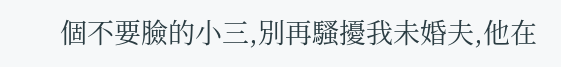個不要臉的小三,別再騷擾我未婚夫,他在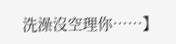洗澡沒空理你……】